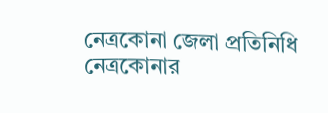নেত্রকোনা জেলা প্রতিনিধি
নেত্রকোনার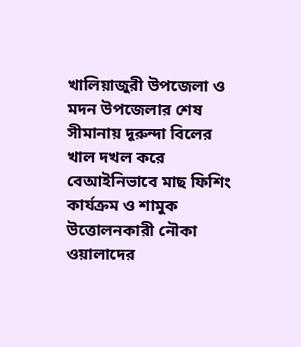খালিয়াজুরী উপজেলা ও মদন উপজেলার শেষ সীমানায় দূরুন্দা বিলের খাল দখল করে বেআইনিভাবে মাছ ফিশিং কার্যক্রম ও শামুক উত্তোলনকারী নৌকা ওয়ালাদের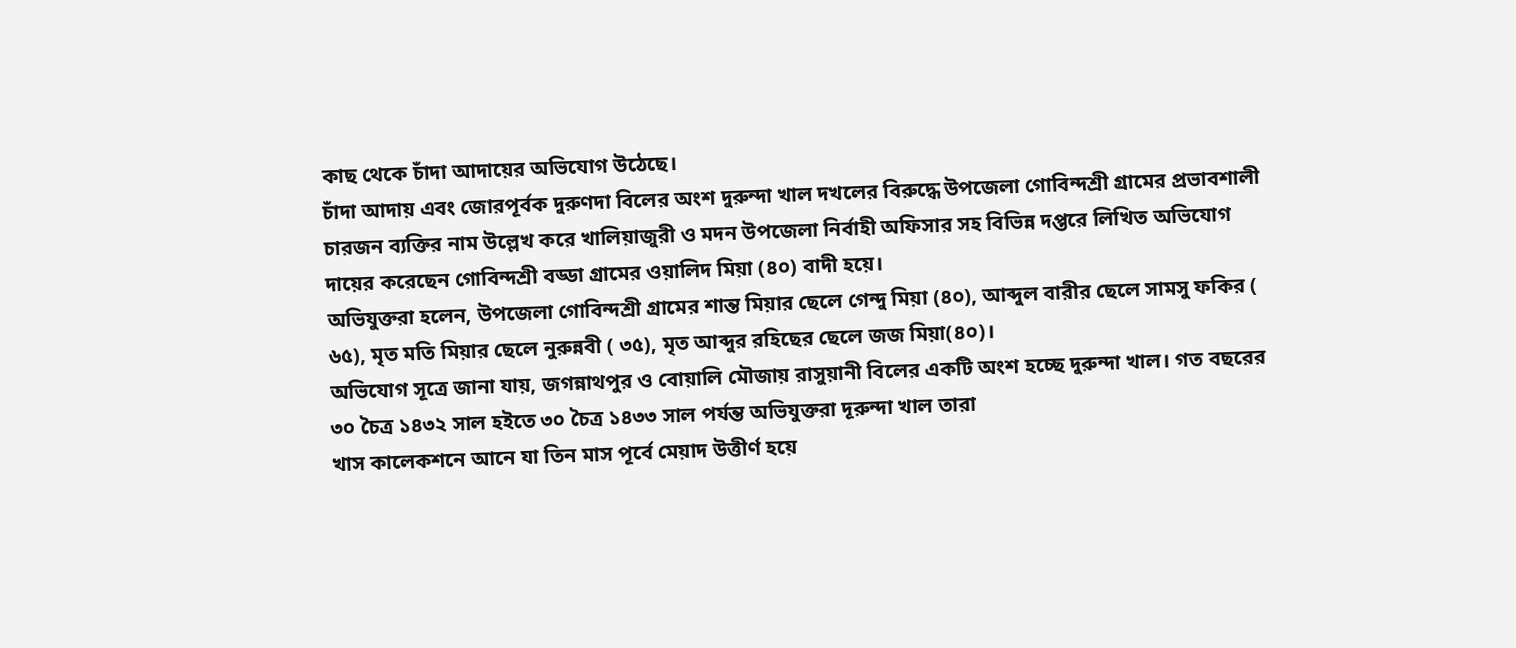কাছ থেকে চাঁদা আদায়ের অভিযোগ উঠেছে।
চাঁদা আদায় এবং জোরপূর্বক দুরুণদা বিলের অংশ দুরুন্দা খাল দখলের বিরুদ্ধে উপজেলা গোবিন্দশ্রী গ্রামের প্রভাবশালী চারজন ব্যক্তির নাম উল্লেখ করে খালিয়াজুরী ও মদন উপজেলা নির্বাহী অফিসার সহ বিভিন্ন দপ্তরে লিখিত অভিযোগ দায়ের করেছেন গোবিন্দশ্রী বড্ডা গ্রামের ওয়ালিদ মিয়া (৪০) বাদী হয়ে।
অভিযুক্তরা হলেন, উপজেলা গোবিন্দশ্রী গ্রামের শান্ত মিয়ার ছেলে গেন্দু মিয়া (৪০), আব্দুল বারীর ছেলে সামসু ফকির ( ৬৫), মৃত মতি মিয়ার ছেলে নুরুন্নবী ( ৩৫), মৃত আব্দুর রহিছের ছেলে জজ মিয়া(৪০)।
অভিযোগ সূত্রে জানা যায়, জগন্নাথপুর ও বোয়ালি মৌজায় রাসুয়ানী বিলের একটি অংশ হচ্ছে দুরুন্দা খাল। গত বছরের ৩০ চৈত্র ১৪৩২ সাল হইতে ৩০ চৈত্র ১৪৩৩ সাল পর্যন্ত অভিযুক্তরা দূরুন্দা খাল তারা
খাস কালেকশনে আনে যা তিন মাস পূর্বে মেয়াদ উত্তীর্ণ হয়ে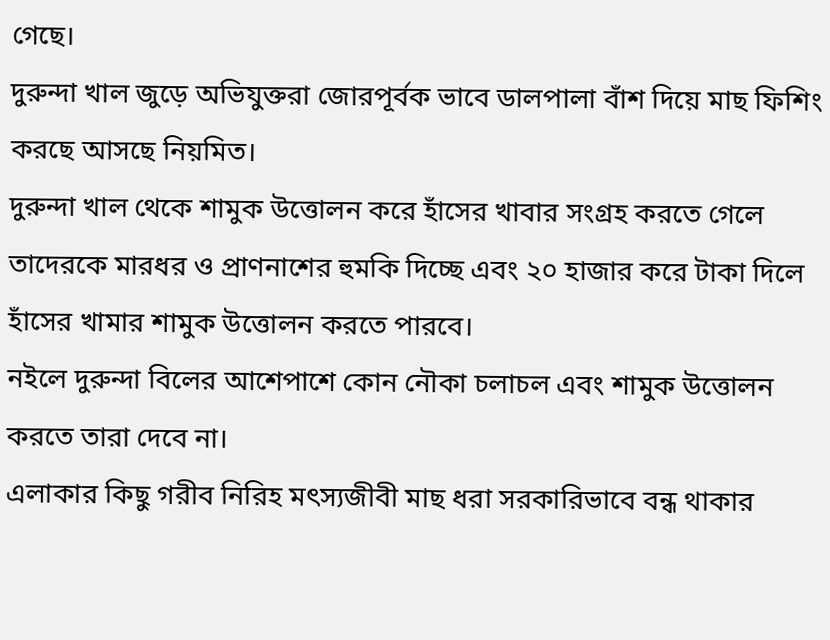গেছে।
দুরুন্দা খাল জুড়ে অভিযুক্তরা জোরপূর্বক ভাবে ডালপালা বাঁশ দিয়ে মাছ ফিশিং করছে আসছে নিয়মিত।
দুরুন্দা খাল থেকে শামুক উত্তোলন করে হাঁসের খাবার সংগ্রহ করতে গেলে তাদেরকে মারধর ও প্রাণনাশের হুমকি দিচ্ছে এবং ২০ হাজার করে টাকা দিলে হাঁসের খামার শামুক উত্তোলন করতে পারবে।
নইলে দুরুন্দা বিলের আশেপাশে কোন নৌকা চলাচল এবং শামুক উত্তোলন করতে তারা দেবে না।
এলাকার কিছু গরীব নিরিহ মৎস্যজীবী মাছ ধরা সরকারিভাবে বন্ধ থাকার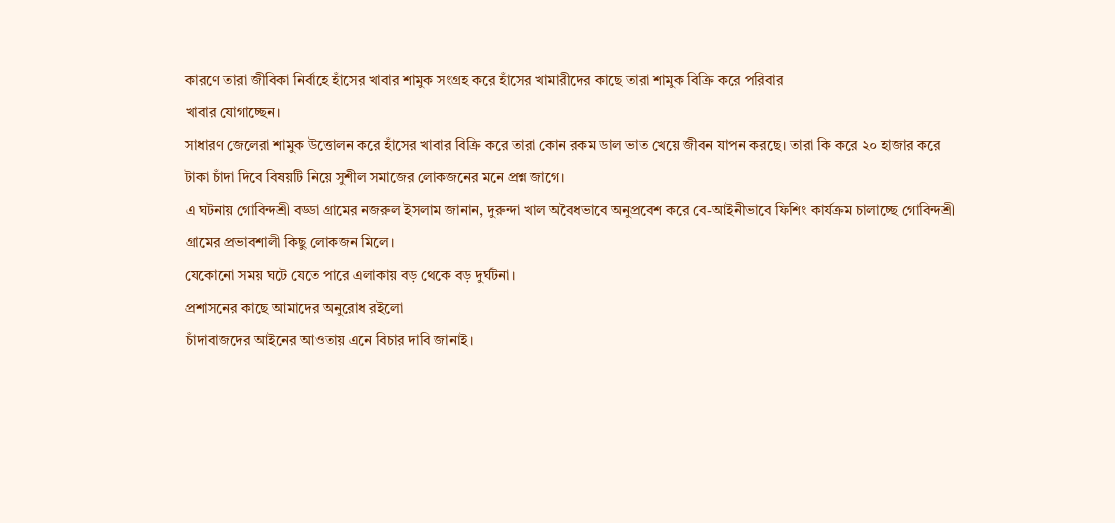কারণে তারা জীবিকা নির্বাহে হাঁসের খাবার শামুক সংগ্রহ করে হাঁসের খামারীদের কাছে তারা শামুক বিক্রি করে পরিবার
খাবার যোগাচ্ছেন।
সাধারণ জেলেরা শামুক উত্তোলন করে হাঁসের খাবার বিক্রি করে তারা কোন রকম ডাল ভাত খেয়ে জীবন যাপন করছে। তারা কি করে ২০ হাজার করে টাকা চাঁদা দিবে বিষয়টি নিয়ে সুশীল সমাজের লোকজনের মনে প্রশ্ন জাগে।
এ ঘটনায় গোবিন্দশ্রী বড্ডা গ্রামের নজরুল ইসলাম জানান, দুরুন্দা খাল অবৈধভাবে অনুপ্রবেশ করে বে-আইনীভাবে ফিশিং কার্যক্রম চালাচ্ছে গোবিন্দশ্রী গ্রামের প্রভাবশালী কিছু লোকজন মিলে।
যেকোনো সময় ঘটে যেতে পারে এলাকায় বড় থেকে বড় দুর্ঘটনা।
প্রশাসনের কাছে আমাদের অনুরোধ রইলো
চাঁদাবাজদের আইনের আওতায় এনে বিচার দাবি জানাই।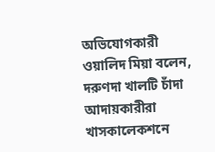অভিযোগকারী ওয়ালিদ মিয়া বলেন, দরুণদা খালটি চাঁদা আদায়কারীরা খাসকালেকশনে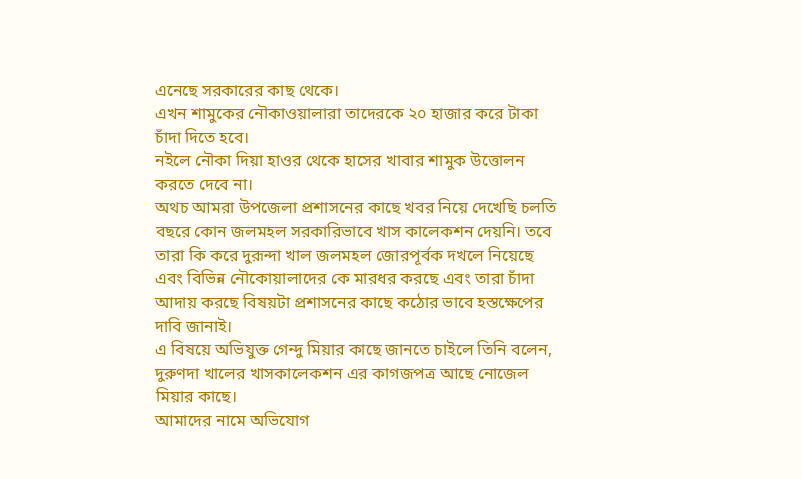এনেছে সরকারের কাছ থেকে।
এখন শামুকের নৌকাওয়ালারা তাদেরকে ২০ হাজার করে টাকা চাঁদা দিতে হবে।
নইলে নৌকা দিয়া হাওর থেকে হাসের খাবার শামুক উত্তোলন করতে দেবে না।
অথচ আমরা উপজেলা প্রশাসনের কাছে খবর নিয়ে দেখেছি চলতি বছরে কোন জলমহল সরকারিভাবে খাস কালেকশন দেয়নি। তবে তারা কি করে দুরূন্দা খাল জলমহল জোরপূর্বক দখলে নিয়েছে এবং বিভিন্ন নৌকোয়ালাদের কে মারধর করছে এবং তারা চাঁদা আদায় করছে বিষয়টা প্রশাসনের কাছে কঠোর ভাবে হস্তক্ষেপের দাবি জানাই।
এ বিষয়ে অভিযুক্ত গেন্দু মিয়ার কাছে জানতে চাইলে তিনি বলেন, দুরুণদা খালের খাসকালেকশন এর কাগজপত্র আছে নোজেল মিয়ার কাছে।
আমাদের নামে অভিযোগ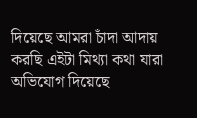দিয়েছে আমরা চাঁদা আদায় করছি এইটা মিথ্যা কথা যারা অভিযোগ দিয়েছে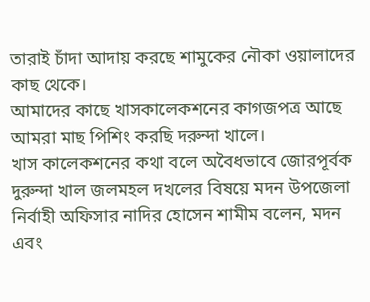তারাই চাঁদা আদায় করছে শামুকের নৌকা ওয়ালাদের কাছ থেকে।
আমাদের কাছে খাসকালেকশনের কাগজপত্র আছে আমরা মাছ পিশিং করছি দরুন্দা খালে।
খাস কালেকশনের কথা বলে অবৈধভাবে জোরপূর্বক দুরুন্দা খাল জলমহল দখলের বিষয়ে মদন উপজেলা নির্বাহী অফিসার নাদির হোসেন শামীম বলেন, মদন এবং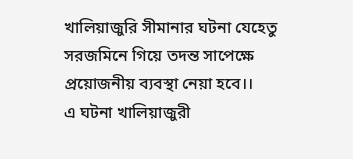খালিয়াজুরি সীমানার ঘটনা যেহেতু সরজমিনে গিয়ে তদন্ত সাপেক্ষে প্রয়োজনীয় ব্যবস্থা নেয়া হবে।।
এ ঘটনা খালিয়াজুরী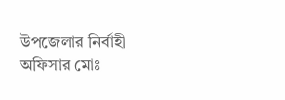উপজেলার নির্বাহী অফিসার মোঃ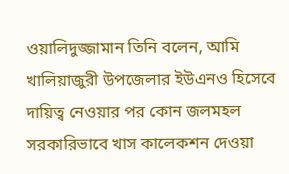ওয়ালিদুজ্জামান তিনি বলেন, আমি খালিয়াজুরী উপজেলার ইউএনও হিসেবে দায়িত্ব নেওয়ার পর কোন জলমহল সরকারিভাবে খাস কালেকশন দেওয়া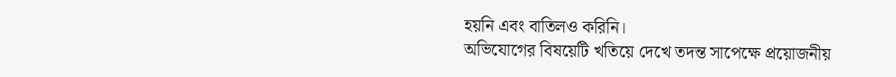হয়নি এবং বাতিলও করিনি।
অভিযোগের বিষয়েটি খতিয়ে দেখে তদন্ত সাপেক্ষে প্রয়োজনীয়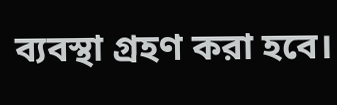ব্যবস্থা গ্রহণ করা হবে।